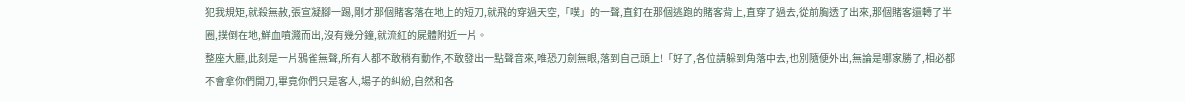犯我規矩,就殺無赦,張宣凝腳一踢,剛才那個賭客落在地上的短刀,就飛的穿過天空,「噗」的一聲,直釘在那個逃跑的賭客背上,直穿了過去,從前胸透了出來,那個賭客還轉了半圈,撲倒在地,鮮血噴濺而出,沒有幾分鐘,就流紅的屍體附近一片。
整座大廳,此刻是一片鴉雀無聲,所有人都不敢稍有動作,不敢發出一點聲音來,唯恐刀劍無眼,落到自己頭上!「好了,各位請躲到角落中去,也別隨便外出,無論是哪家勝了,相必都不會拿你們開刀,畢竟你們只是客人,場子的糾紛,自然和各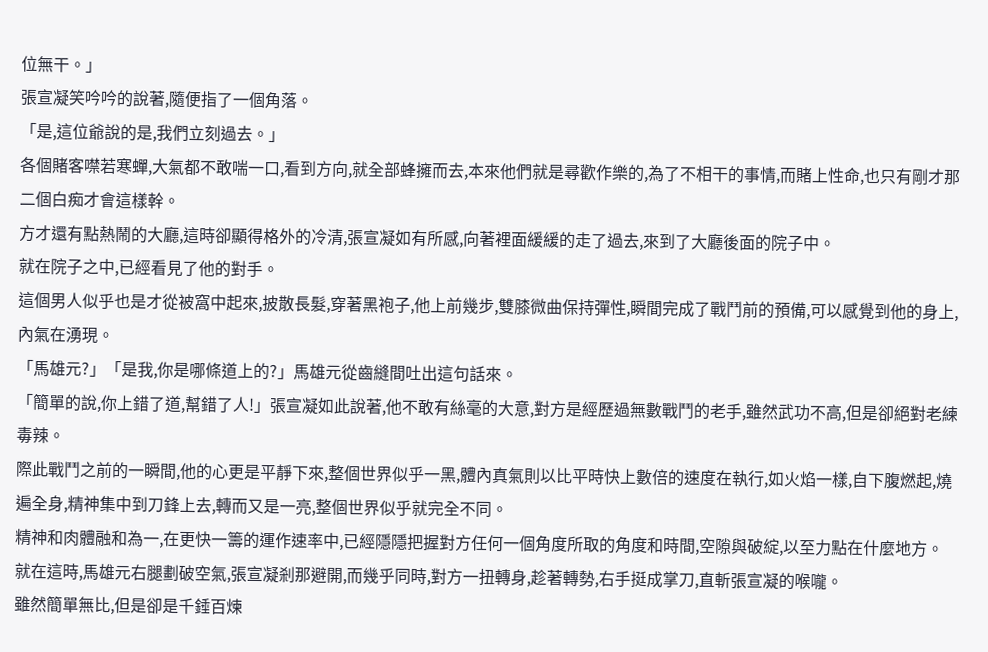位無干。」
張宣凝笑吟吟的說著,隨便指了一個角落。
「是,這位爺說的是,我們立刻過去。」
各個賭客噤若寒蟬,大氣都不敢喘一口,看到方向,就全部蜂擁而去,本來他們就是尋歡作樂的,為了不相干的事情,而賭上性命,也只有剛才那二個白痴才會這樣幹。
方才還有點熱鬧的大廳,這時卻顯得格外的冷清,張宣凝如有所感,向著裡面緩緩的走了過去,來到了大廳後面的院子中。
就在院子之中,已經看見了他的對手。
這個男人似乎也是才從被窩中起來,披散長髮,穿著黑袍子,他上前幾步,雙膝微曲保持彈性,瞬間完成了戰鬥前的預備,可以感覺到他的身上,內氣在湧現。
「馬雄元?」「是我,你是哪條道上的?」馬雄元從齒縫間吐出這句話來。
「簡單的說,你上錯了道,幫錯了人!」張宣凝如此說著,他不敢有絲毫的大意,對方是經歷過無數戰鬥的老手,雖然武功不高,但是卻絕對老練毒辣。
際此戰鬥之前的一瞬間,他的心更是平靜下來,整個世界似乎一黑,體內真氣則以比平時快上數倍的速度在執行,如火焰一樣,自下腹燃起,燒遍全身,精神集中到刀鋒上去,轉而又是一亮,整個世界似乎就完全不同。
精神和肉體融和為一,在更快一籌的運作速率中,已經隱隱把握對方任何一個角度所取的角度和時間,空隙與破綻,以至力點在什麼地方。
就在這時,馬雄元右腿劃破空氣,張宣凝剎那避開,而幾乎同時,對方一扭轉身,趁著轉勢,右手挺成掌刀,直斬張宣凝的喉嚨。
雖然簡單無比,但是卻是千錘百煉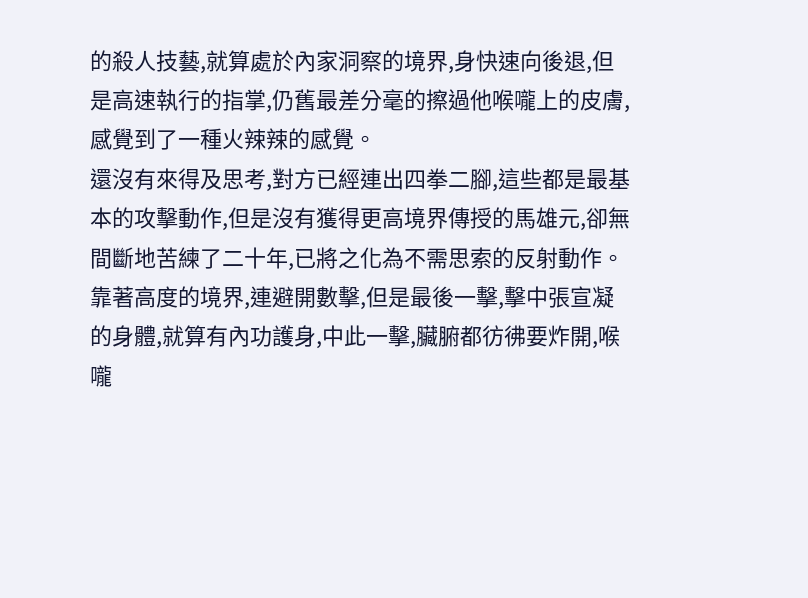的殺人技藝,就算處於內家洞察的境界,身快速向後退,但是高速執行的指掌,仍舊最差分毫的擦過他喉嚨上的皮膚,感覺到了一種火辣辣的感覺。
還沒有來得及思考,對方已經連出四拳二腳,這些都是最基本的攻擊動作,但是沒有獲得更高境界傳授的馬雄元,卻無間斷地苦練了二十年,已將之化為不需思索的反射動作。
靠著高度的境界,連避開數擊,但是最後一擊,擊中張宣凝的身體,就算有內功護身,中此一擊,臟腑都彷彿要炸開,喉嚨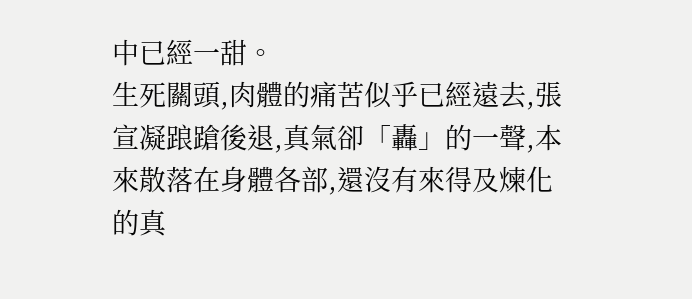中已經一甜。
生死關頭,肉體的痛苦似乎已經遠去,張宣凝踉蹌後退,真氣卻「轟」的一聲,本來散落在身體各部,還沒有來得及煉化的真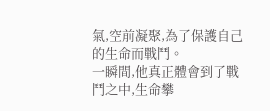氣,空前凝聚,為了保護自己的生命而戰鬥。
一瞬間,他真正體會到了戰鬥之中,生命攀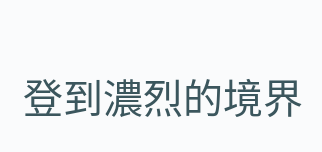登到濃烈的境界